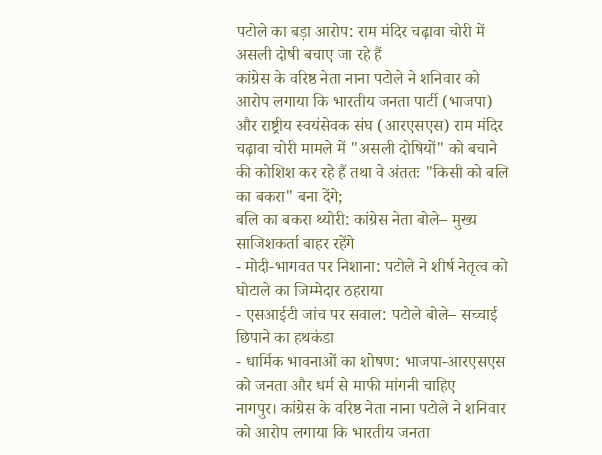पटोले का बड़ा आरोप: राम मंदिर चढ़ावा चोरी में असली दोषी बचाए जा रहे हैं
कांग्रेस के वरिष्ठ नेता नाना पटोले ने शनिवार को आरोप लगाया कि भारतीय जनता पार्टी (भाजपा) और राष्ट्रीय स्वयंसेवक संघ (आरएसएस) राम मंदिर चढ़ावा चोरी मामले में "असली दोषियों" को बचाने की कोशिश कर रहे हैं तथा वे अंततः "किसी को बलि का बकरा" बना देंगे;
बलि का बकरा थ्योरी: कांग्रेस नेता बोले– मुख्य साजिशकर्ता बाहर रहेंगे
- मोदी-भागवत पर निशाना: पटोले ने शीर्ष नेतृत्व को घोटाले का जिम्मेदार ठहराया
- एसआईटी जांच पर सवाल: पटोले बोले– सच्चाई छिपाने का हथकंडा
- धार्मिक भावनाओं का शोषण: भाजपा-आरएसएस को जनता और धर्म से माफी मांगनी चाहिए
नागपुर। कांग्रेस के वरिष्ठ नेता नाना पटोले ने शनिवार को आरोप लगाया कि भारतीय जनता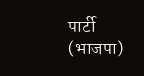पार्टी (भाजपा)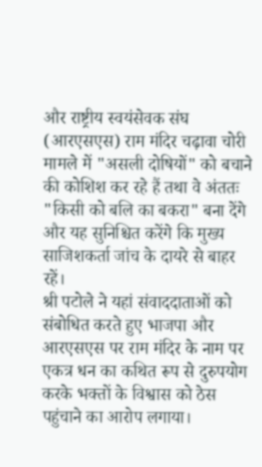और राष्ट्रीय स्वयंसेवक संघ (आरएसएस) राम मंदिर चढ़ावा चोरी मामले में "असली दोषियों" को बचाने की कोशिश कर रहे हैं तथा वे अंततः "किसी को बलि का बकरा" बना देंगे और यह सुनिश्चित करेंगे कि मुख्य साजिशकर्ता जांच के दायरे से बाहर रहें।
श्री पटोले ने यहां संवाददाताओं को संबोधित करते हुए भाजपा और आरएसएस पर राम मंदिर के नाम पर एकत्र धन का कथित रूप से दुरुपयोग करके भक्तों के विश्वास को ठेस पहुंचाने का आरोप लगाया।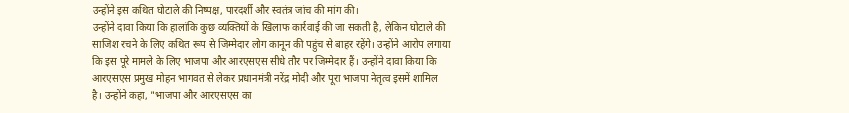उन्होंने इस कथित घोटाले की निष्पक्ष, पारदर्शी और स्वतंत्र जांच की मांग की।
उन्होंने दावा किया कि हालांकि कुछ व्यक्तियों के खिलाफ कार्रवाई की जा सकती है, लेकिन घोटाले की साजिश रचने के लिए कथित रूप से जिम्मेदार लोग कानून की पहुंच से बाहर रहेंगे। उन्होंने आरोप लगाया कि इस पूरे मामले के लिए भाजपा और आरएसएस सीधे तौर पर जिम्मेदार हैं। उन्होंने दावा किया कि आरएसएस प्रमुख मोहन भागवत से लेकर प्रधानमंत्री नरेंद्र मोदी और पूरा भाजपा नेतृत्व इसमें शामिल है। उन्होंने कहा, "भाजपा और आरएसएस का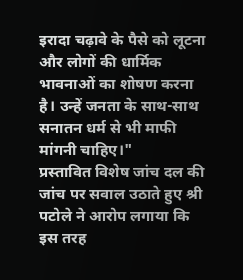इरादा चढ़ावे के पैसे को लूटना और लोगों की धार्मिक भावनाओं का शोषण करना है। उन्हें जनता के साथ-साथ सनातन धर्म से भी माफी मांगनी चाहिए।"
प्रस्तावित विशेष जांच दल की जांच पर सवाल उठाते हुए श्री पटोले ने आरोप लगाया कि इस तरह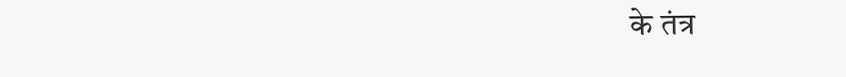के तंत्र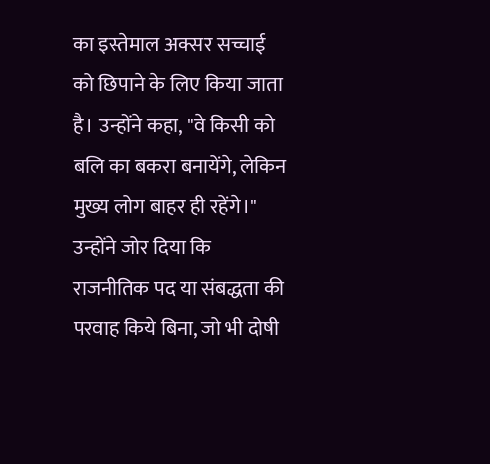का इस्तेमाल अक्सर सच्चाई को छिपाने के लिए किया जाता है। उन्होंने कहा, "वे किसी को बलि का बकरा बनायेंगे, लेकिन मुख्य लोग बाहर ही रहेंगे।" उन्होंने जोर दिया कि राजनीतिक पद या संबद्धता की परवाह किये बिना, जो भी दोषी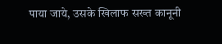पाया जाये, उसके खिलाफ सख्त कानूनी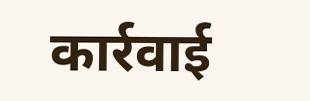कार्रवाई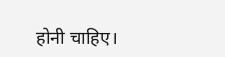होनी चाहिए।